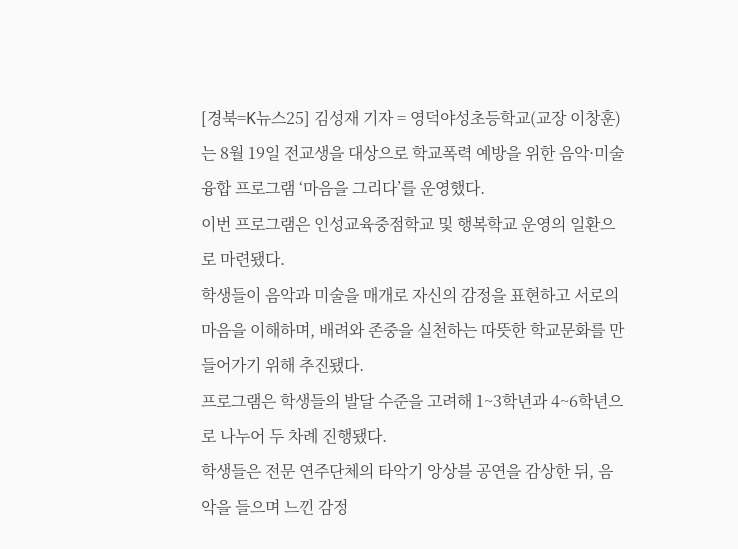[경북=K뉴스25] 김성재 기자 = 영덕야성초등학교(교장 이창훈)는 8월 19일 전교생을 대상으로 학교폭력 예방을 위한 음악·미술 융합 프로그램 ‘마음을 그리다’를 운영했다.
이번 프로그램은 인성교육중점학교 및 행복학교 운영의 일환으로 마련됐다.
학생들이 음악과 미술을 매개로 자신의 감정을 표현하고 서로의 마음을 이해하며, 배려와 존중을 실천하는 따뜻한 학교문화를 만들어가기 위해 추진됐다.
프로그램은 학생들의 발달 수준을 고려해 1~3학년과 4~6학년으로 나누어 두 차례 진행됐다.
학생들은 전문 연주단체의 타악기 앙상블 공연을 감상한 뒤, 음악을 들으며 느낀 감정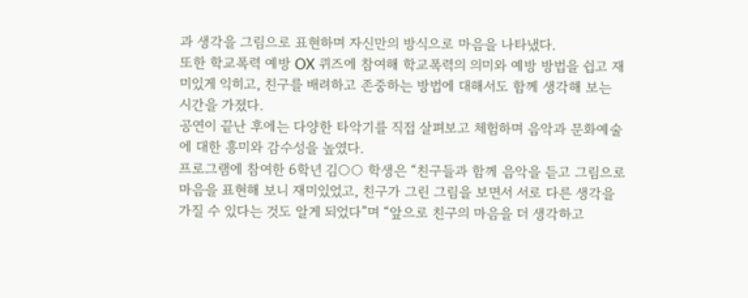과 생각을 그림으로 표현하며 자신만의 방식으로 마음을 나타냈다.
또한 학교폭력 예방 OX 퀴즈에 참여해 학교폭력의 의미와 예방 방법을 쉽고 재미있게 익히고, 친구를 배려하고 존중하는 방법에 대해서도 함께 생각해 보는 시간을 가졌다.
공연이 끝난 후에는 다양한 타악기를 직접 살펴보고 체험하며 음악과 문화예술에 대한 흥미와 감수성을 높였다.
프로그램에 참여한 6학년 김○○ 학생은 “친구들과 함께 음악을 듣고 그림으로 마음을 표현해 보니 재미있었고, 친구가 그린 그림을 보면서 서로 다른 생각을 가질 수 있다는 것도 알게 되었다”며 “앞으로 친구의 마음을 더 생각하고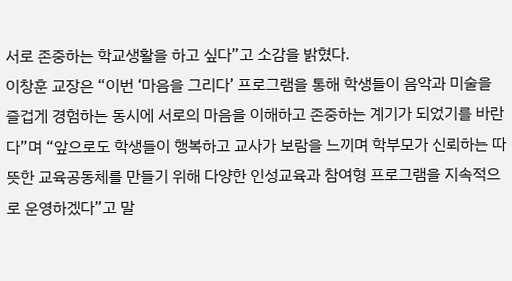서로 존중하는 학교생활을 하고 싶다”고 소감을 밝혔다.
이창훈 교장은 “이번 ‘마음을 그리다’ 프로그램을 통해 학생들이 음악과 미술을 즐겁게 경험하는 동시에 서로의 마음을 이해하고 존중하는 계기가 되었기를 바란다”며 “앞으로도 학생들이 행복하고 교사가 보람을 느끼며 학부모가 신뢰하는 따뜻한 교육공동체를 만들기 위해 다양한 인성교육과 참여형 프로그램을 지속적으로 운영하겠다”고 말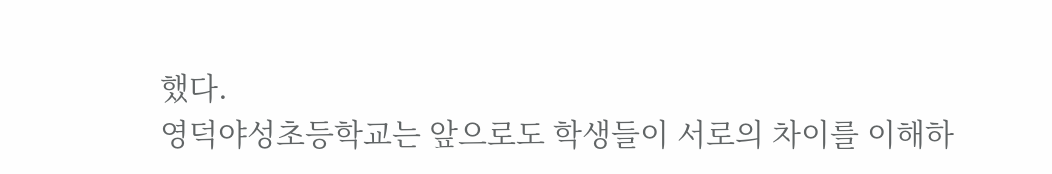했다.
영덕야성초등학교는 앞으로도 학생들이 서로의 차이를 이해하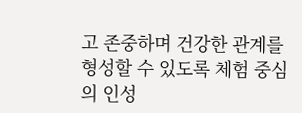고 존중하며 건강한 관계를 형성할 수 있도록 체험 중심의 인성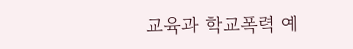교육과 학교폭력 예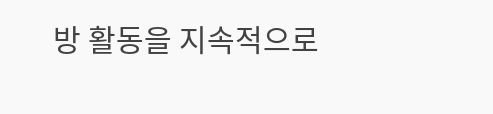방 활동을 지속적으로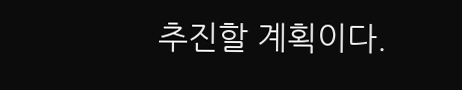추진할 계획이다.